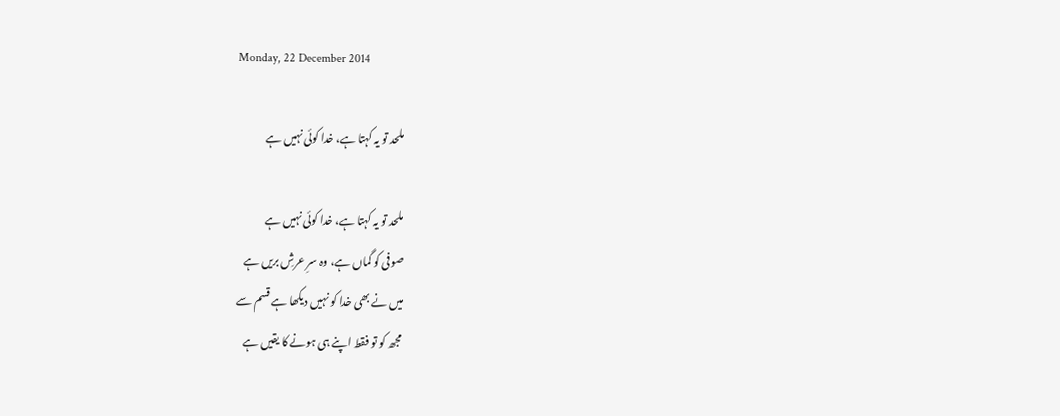Monday, 22 December 2014

ملحد تو یہ کہتا ہے، خدا کوئی نہیں ہے

ملحد تو یہ کہتا ہے، خدا کوئی نہیں ہے
صوفی کو گماں ہے، وہ سرِ عرشِ بریں ہے
میں نے بھی خدا کو نہیں دیکھا ہے قسم سے
مجھ کو تو فقط اپنے ہی ہونے کا یقیں ہے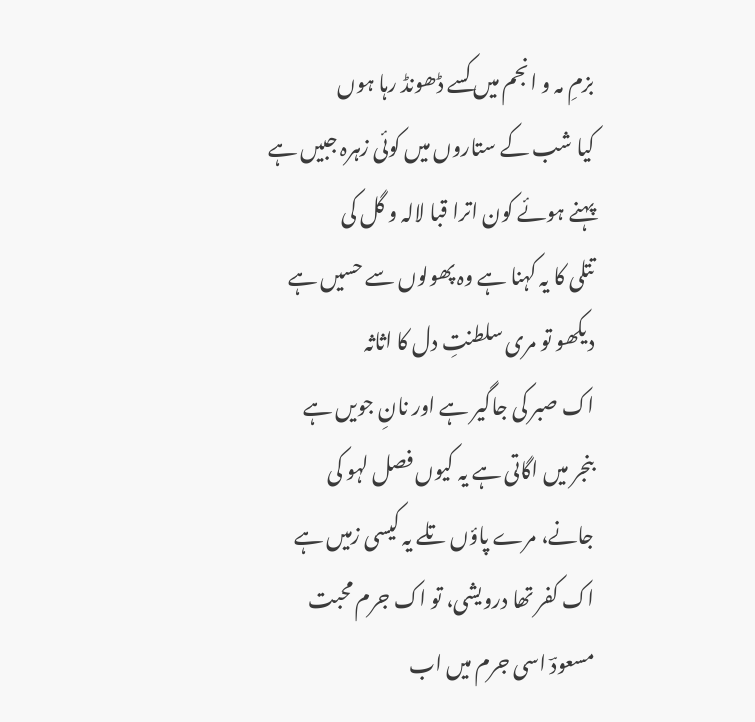بزمِ مہ و انجم میں کسے ڈھونڈ رہا ہوں
کیا شب کے ستاروں میں کوئی زہرہ جبیں ہے
پہنے ہوئے کون اترا قبا لالہ و گل کی
تتلی کا یہ کہنا ہے وہ پھولوں سے حسیں ہے
دیکھو تو مری سلطنتِ دل کا اثاثہ
اک صبر کی جاگیر ہے اور نانِ جویں ہے
بنجر میں اگاتی ہے یہ کیوں فصل لہو کی
جانے، مرے پاؤں تلے یہ کیسی زمیں ہے
اک کفر تھا درویشی، تو اک جرم محبت
مسعودؔ اسی جرم میں اب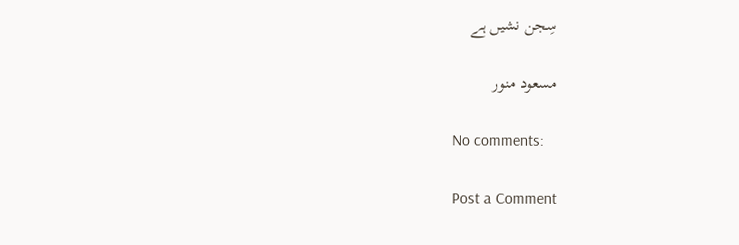سِجن نشیں ہے

مسعود منور

No comments:

Post a Comment